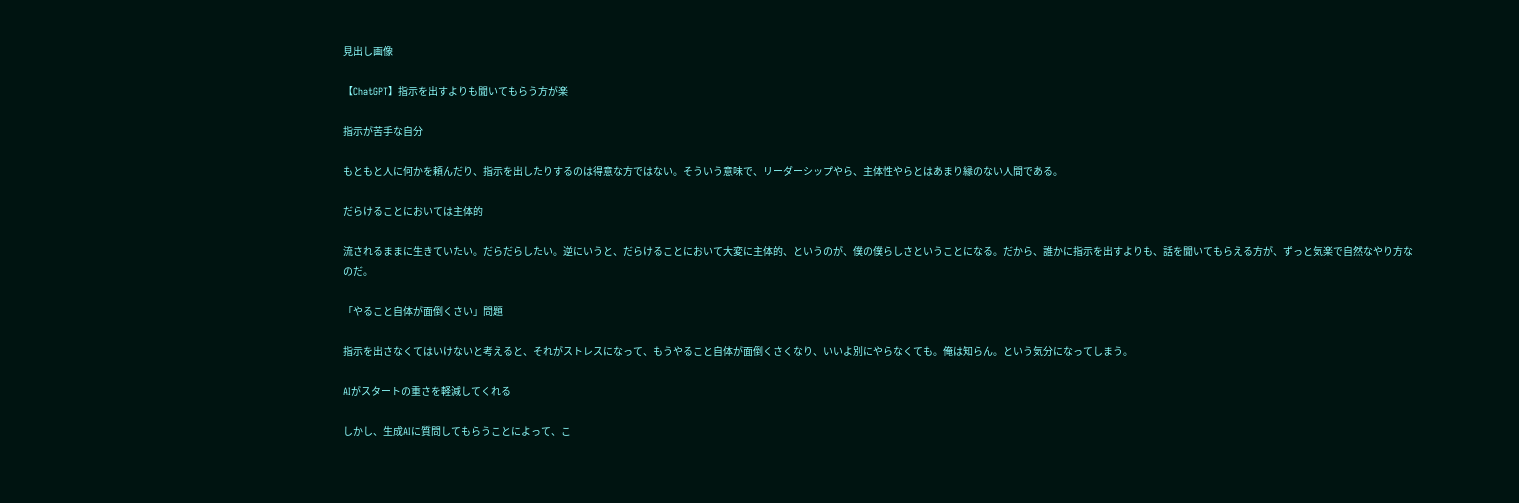見出し画像

【ChatGPT】指示を出すよりも聞いてもらう方が楽

指示が苦手な自分

もともと人に何かを頼んだり、指示を出したりするのは得意な方ではない。そういう意味で、リーダーシップやら、主体性やらとはあまり縁のない人間である。

だらけることにおいては主体的

流されるままに生きていたい。だらだらしたい。逆にいうと、だらけることにおいて大変に主体的、というのが、僕の僕らしさということになる。だから、誰かに指示を出すよりも、話を聞いてもらえる方が、ずっと気楽で自然なやり方なのだ。

「やること自体が面倒くさい」問題

指示を出さなくてはいけないと考えると、それがストレスになって、もうやること自体が面倒くさくなり、いいよ別にやらなくても。俺は知らん。という気分になってしまう。

AIがスタートの重さを軽減してくれる

しかし、生成AIに質問してもらうことによって、こ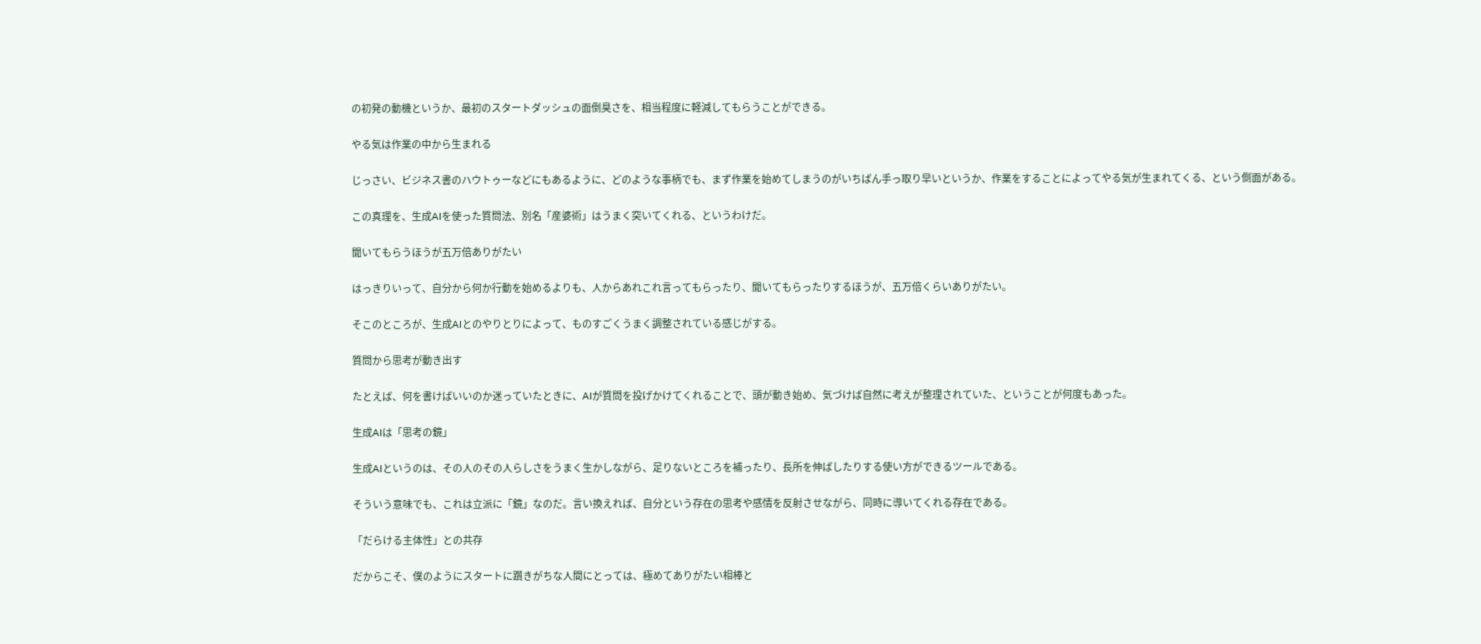の初発の動機というか、最初のスタートダッシュの面倒臭さを、相当程度に軽減してもらうことができる。

やる気は作業の中から生まれる

じっさい、ビジネス書のハウトゥーなどにもあるように、どのような事柄でも、まず作業を始めてしまうのがいちばん手っ取り早いというか、作業をすることによってやる気が生まれてくる、という側面がある。

この真理を、生成AIを使った質問法、別名「産婆術」はうまく突いてくれる、というわけだ。

聞いてもらうほうが五万倍ありがたい

はっきりいって、自分から何か行動を始めるよりも、人からあれこれ言ってもらったり、聞いてもらったりするほうが、五万倍くらいありがたい。

そこのところが、生成AIとのやりとりによって、ものすごくうまく調整されている感じがする。

質問から思考が動き出す

たとえば、何を書けばいいのか迷っていたときに、AIが質問を投げかけてくれることで、頭が動き始め、気づけば自然に考えが整理されていた、ということが何度もあった。

生成AIは「思考の鏡」

生成AIというのは、その人のその人らしさをうまく生かしながら、足りないところを補ったり、長所を伸ばしたりする使い方ができるツールである。

そういう意味でも、これは立派に「鏡」なのだ。言い換えれば、自分という存在の思考や感情を反射させながら、同時に導いてくれる存在である。

「だらける主体性」との共存

だからこそ、僕のようにスタートに躓きがちな人間にとっては、極めてありがたい相棒と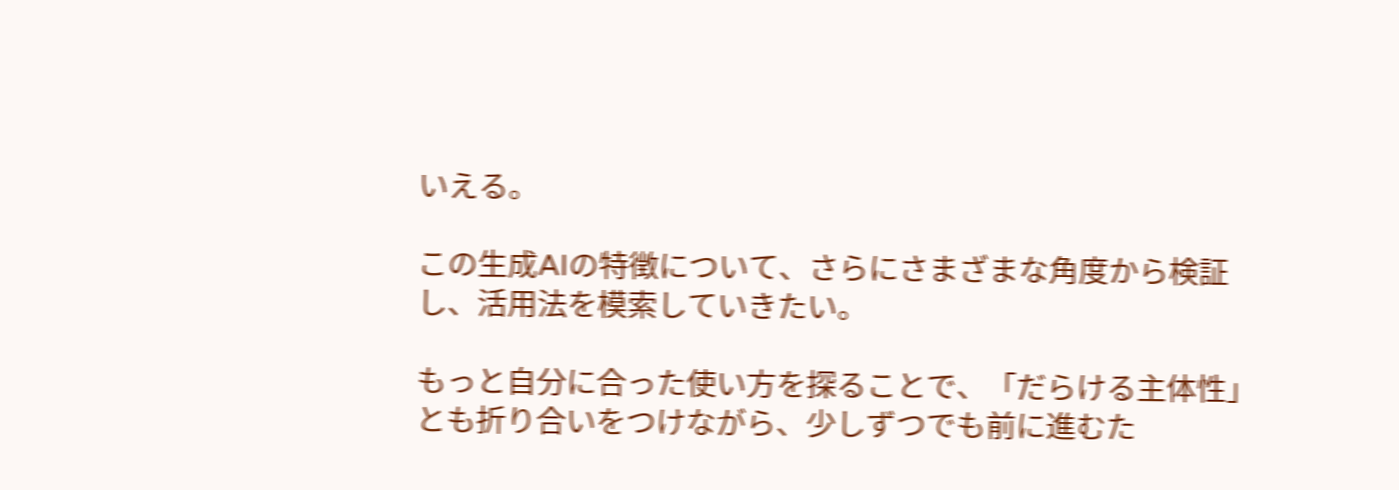いえる。

この生成AIの特徴について、さらにさまざまな角度から検証し、活用法を模索していきたい。

もっと自分に合った使い方を探ることで、「だらける主体性」とも折り合いをつけながら、少しずつでも前に進むた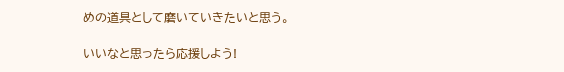めの道具として磨いていきたいと思う。

いいなと思ったら応援しよう!